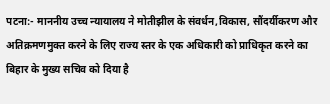पटना:- माननीय उच्च न्यायालय ने मोतीझील के संवर्धन,विकास, सौंदर्यीकरण और अतिक्रमणमुक्त करने के लिए राज्य स्तर के एक अधिकारी को प्राधिकृत करने का बिहार के मुख्य सचिव को दिया है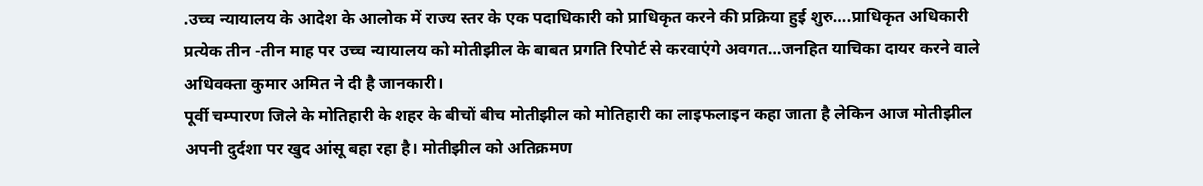.उच्च न्यायालय के आदेश के आलोक में राज्य स्तर के एक पदाधिकारी को प्राधिकृत करने की प्रक्रिया हुई शुरु….प्राधिकृत अधिकारी प्रत्येक तीन -तीन माह पर उच्च न्यायालय को मोतीझील के बाबत प्रगति रिपोर्ट से करवाएंगे अवगत…जनहित याचिका दायर करने वाले अधिवक्ता कुमार अमित ने दी है जानकारी।
पूर्वी चम्पारण जिले के मोतिहारी के शहर के बीचों बीच मोतीझील को मोतिहारी का लाइफलाइन कहा जाता है लेकिन आज मोतीझील अपनी दुर्दशा पर खुद आंसू बहा रहा है। मोतीझील को अतिक्रमण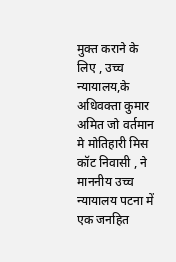मुक्त कराने के लिए , उच्च न्यायालय,के अधिवक्ता कुमार अमित जो वर्तमान मे मोतिहारी मिस कॉट निवासी , ने माननीय उच्च न्यायालय पटना में एक जनहित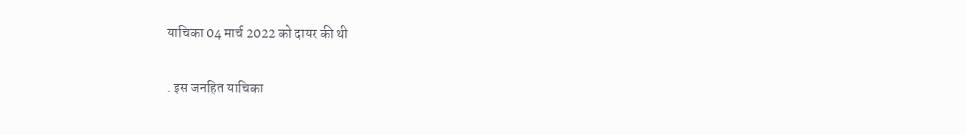याचिका 04 मार्च 2022 को दायर की थी

. इस जनहित याचिका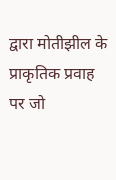द्वारा मोतीझील के प्राकृतिक प्रवाह पर जो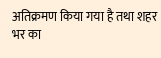अतिक्रमण किया गया है तथा शहर भर का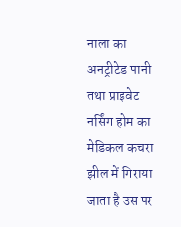नाला का अनट्रीटेड पानी तथा प्राइवेट नर्सिंग होम का मेडिकल कचरा झील में गिराया जाता है उस पर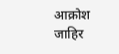आक्रोश जाहिर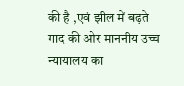की है ,एवं झील में बढ़ते गाद की ओर माननीय उच्च न्यायालय का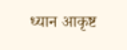ध्यान आकृष्ट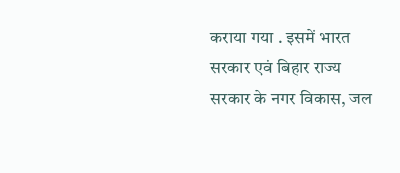कराया गया . इसमें भारत सरकार एवं बिहार राज्य सरकार के नगर विकास, जल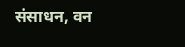संसाधन, वन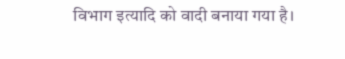विभाग इत्यादि को वादी बनाया गया है।